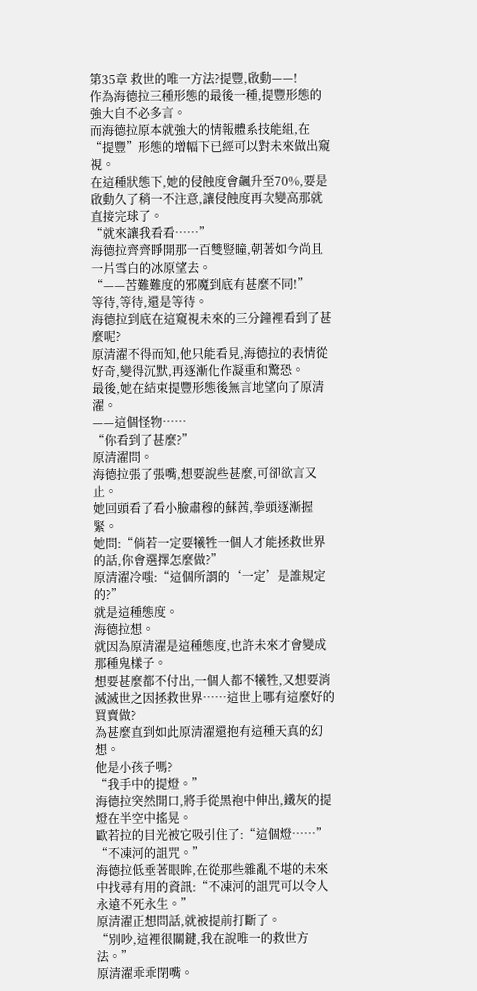第35章 救世的唯一方法?提豐,啟動——!
作為海德拉三種形態的最後一種,提豐形態的強大自不必多言。
而海德拉原本就強大的情報體系技能組,在“提豐”形態的增幅下已經可以對未來做出窺視。
在這種狀態下,她的侵蝕度會飆升至70%,要是啟動久了稍一不注意,讓侵蝕度再次變高那就直接完球了。
“就來讓我看看……”
海德拉齊齊睜開那一百雙豎瞳,朝著如今尚且一片雪白的冰原望去。
“——苦難難度的邪魔到底有甚麼不同!”
等待,等待,還是等待。
海德拉到底在這窺視未來的三分鐘裡看到了甚麼呢?
原清濯不得而知,他只能看見,海德拉的表情從好奇,變得沉默,再逐漸化作凝重和驚恐。
最後,她在結束提豐形態後無言地望向了原清濯。
——這個怪物……
“你看到了甚麼?”
原清濯問。
海德拉張了張嘴,想要說些甚麼,可卻欲言又止。
她回頭看了看小臉肅穆的蘇茜,拳頭逐漸握緊。
她問:“倘若一定要犧牲一個人才能拯救世界的話,你會選擇怎麼做?”
原清濯冷嗤:“這個所謂的‘一定’是誰規定的?”
就是這種態度。
海德拉想。
就因為原清濯是這種態度,也許未來才會變成那種鬼樣子。
想要甚麼都不付出,一個人都不犧牲,又想要消滅滅世之因拯救世界……這世上哪有這麼好的買賣做?
為甚麼直到如此原清濯還抱有這種天真的幻想。
他是小孩子嗎?
“我手中的提燈。”
海德拉突然開口,將手從黑袍中伸出,鐵灰的提燈在半空中搖晃。
歐若拉的目光被它吸引住了:“這個燈……”
“不凍河的詛咒。”
海德拉低垂著眼眸,在從那些雜亂不堪的未來中找尋有用的資訊:“不凍河的詛咒可以令人永遠不死永生。”
原清濯正想問話,就被提前打斷了。
“別吵,這裡很關鍵,我在說唯一的救世方法。”
原清濯乖乖閉嘴。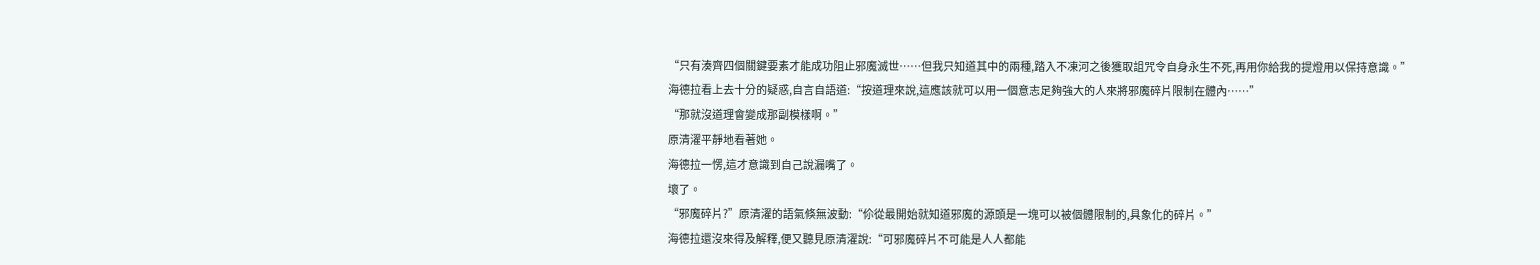“只有湊齊四個關鍵要素才能成功阻止邪魔滅世……但我只知道其中的兩種,踏入不凍河之後獲取詛咒令自身永生不死,再用你給我的提燈用以保持意識。”
海德拉看上去十分的疑惑,自言自語道:“按道理來說,這應該就可以用一個意志足夠強大的人來將邪魔碎片限制在體內……”
“那就沒道理會變成那副模樣啊。”
原清濯平靜地看著她。
海德拉一愣,這才意識到自己說漏嘴了。
壞了。
“邪魔碎片?”原清濯的語氣倏無波動:“伱從最開始就知道邪魔的源頭是一塊可以被個體限制的,具象化的碎片。”
海德拉還沒來得及解釋,便又聽見原清濯說:“可邪魔碎片不可能是人人都能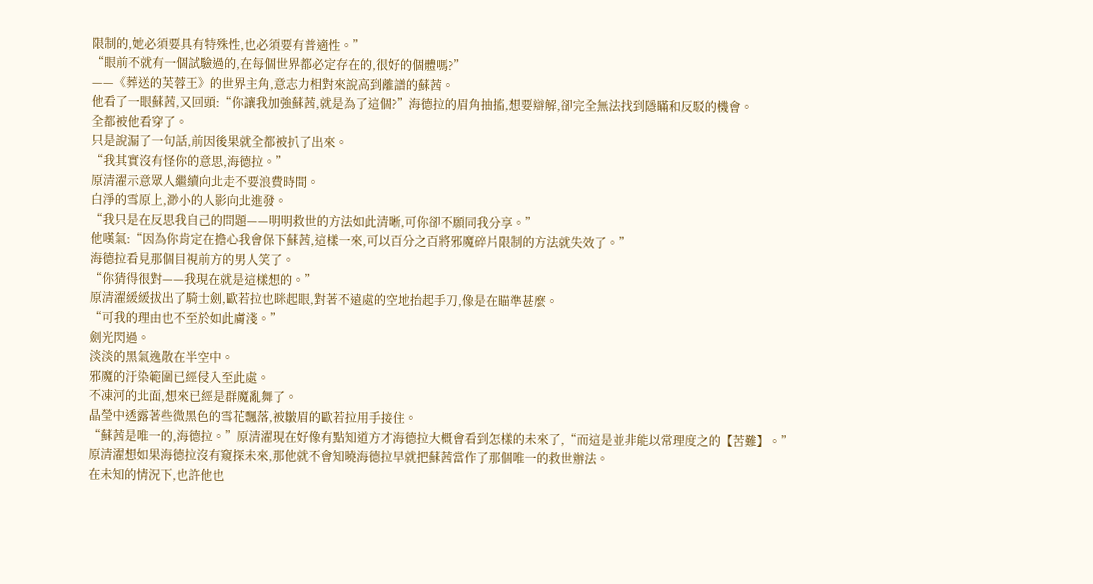限制的,她必須要具有特殊性,也必須要有普適性。”
“眼前不就有一個試驗過的,在每個世界都必定存在的,很好的個體嗎?”
——《葬送的芙蓉王》的世界主角,意志力相對來說高到離譜的蘇茜。
他看了一眼蘇茜,又回頭:“你讓我加強蘇茜,就是為了這個?”海德拉的眉角抽搐,想要辯解,卻完全無法找到隱瞞和反駁的機會。
全都被他看穿了。
只是說漏了一句話,前因後果就全都被扒了出來。
“我其實沒有怪你的意思,海德拉。”
原清濯示意眾人繼續向北走不要浪費時間。
白淨的雪原上,渺小的人影向北進發。
“我只是在反思我自己的問題——明明救世的方法如此清晰,可你卻不願同我分享。”
他嘆氣:“因為你肯定在擔心我會保下蘇茜,這樣一來,可以百分之百將邪魔碎片限制的方法就失效了。”
海德拉看見那個目視前方的男人笑了。
“你猜得很對——我現在就是這樣想的。”
原清濯緩緩拔出了騎士劍,歐若拉也眯起眼,對著不遠處的空地抬起手刀,像是在瞄準甚麼。
“可我的理由也不至於如此膚淺。”
劍光閃過。
淡淡的黑氣逸散在半空中。
邪魔的汙染範圍已經侵入至此處。
不凍河的北面,想來已經是群魔亂舞了。
晶瑩中透露著些微黑色的雪花飄落,被皺眉的歐若拉用手接住。
“蘇茜是唯一的,海德拉。”原清濯現在好像有點知道方才海德拉大概會看到怎樣的未來了,“而這是並非能以常理度之的【苦難】。”
原清濯想如果海德拉沒有窺探未來,那他就不會知曉海德拉早就把蘇茜當作了那個唯一的救世辦法。
在未知的情況下,也許他也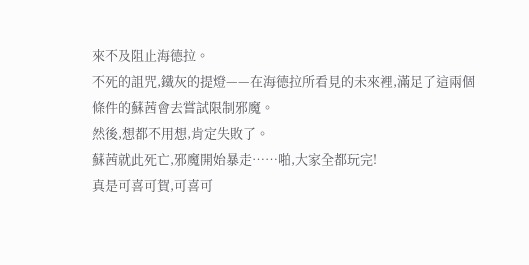來不及阻止海德拉。
不死的詛咒,鐵灰的提燈——在海德拉所看見的未來裡,滿足了這兩個條件的蘇茜會去嘗試限制邪魔。
然後,想都不用想,肯定失敗了。
蘇茜就此死亡,邪魔開始暴走……啪,大家全都玩完!
真是可喜可賀,可喜可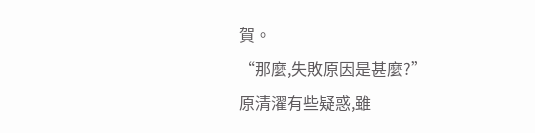賀。
“那麼,失敗原因是甚麼?”
原清濯有些疑惑,雖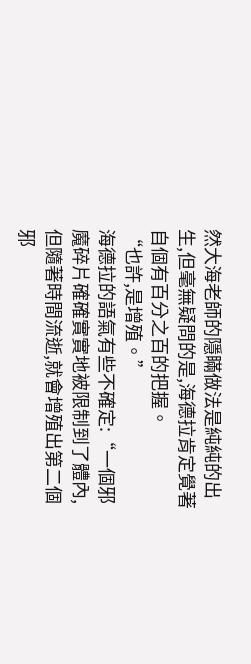然大海老師的隱瞞做法是純純的出生,但毫無疑問的是,海德拉肯定覺著自個有百分之百的把握。
“也許,是增殖。”
海德拉的語氣有些不確定:“一個邪魔碎片確確實實地被限制到了體內,但隨著時間流逝,就會增殖出第二個邪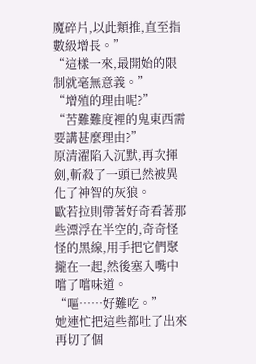魔碎片,以此類推,直至指數級增長。”
“這樣一來,最開始的限制就毫無意義。”
“增殖的理由呢?”
“苦難難度裡的鬼東西需要講甚麼理由?”
原清濯陷入沉默,再次揮劍,斬殺了一頭已然被異化了神智的灰狼。
歐若拉則帶著好奇看著那些漂浮在半空的,奇奇怪怪的黑線,用手把它們聚攏在一起,然後塞入嘴中嚐了嚐味道。
“嘔……好難吃。”
她連忙把這些都吐了出來再切了個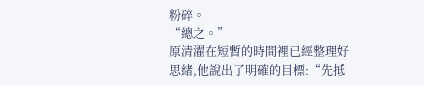粉碎。
“總之。”
原清濯在短暫的時間裡已經整理好思緒,他說出了明確的目標:“先抵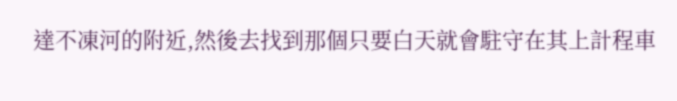達不凍河的附近,然後去找到那個只要白天就會駐守在其上計程車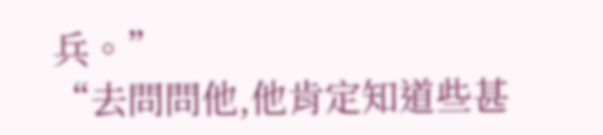兵。”
“去問問他,他肯定知道些甚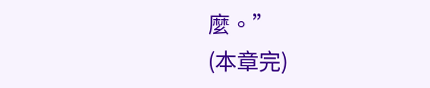麼。”
(本章完)